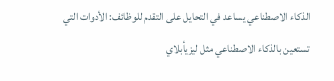الذكاء الاصطناعي يساعد في التحايل على التقدم للوظائف: الأدوات التي تستعين بالذكاء الاصطناعي مثل ليزيأبلاي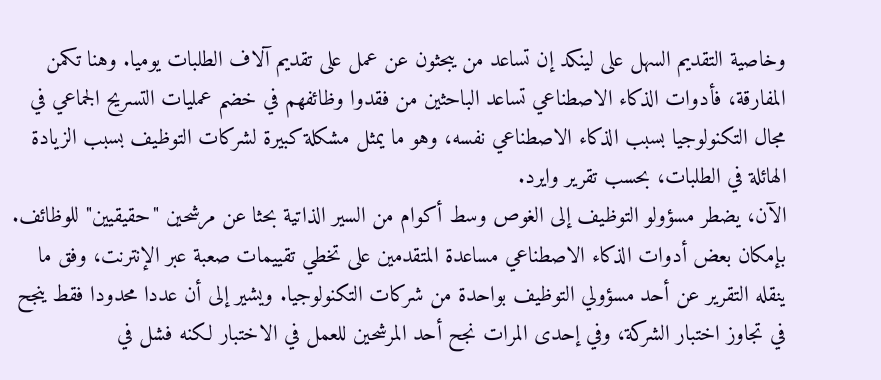وخاصية التقديم السهل على لينكد إن تساعد من يبحثون عن عمل على تقديم آلاف الطلبات يوميا. وهنا تكمن المفارقة، فأدوات الذكاء الاصطناعي تساعد الباحثين من فقدوا وظائفهم في خضم عمليات التسريح الجماعي في مجال التكنولوجيا بسبب الذكاء الاصطناعي نفسه، وهو ما يمثل مشكلة كبيرة لشركات التوظيف بسبب الزيادة الهائلة في الطلبات، بحسب تقرير وايرد.
الآن، يضطر مسؤولو التوظيف إلى الغوص وسط أكوام من السير الذاتية بحثا عن مرشحين "حقيقيين" للوظائف. بإمكان بعض أدوات الذكاء الاصطناعي مساعدة المتقدمين على تخطي تقييمات صعبة عبر الإنترنت، وفق ما ينقله التقرير عن أحد مسؤولي التوظيف بواحدة من شركات التكنولوجيا. ويشير إلى أن عددا محدودا فقط ينجح في تجاوز اختبار الشركة، وفي إحدى المرات نجح أحد المرشحين للعمل في الاختبار لكنه فشل في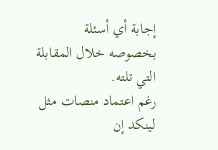إجابة أي أسئلة بخصوصه خلال المقابلة التي تلته.
رغم اعتماد منصات مثل لينكد إن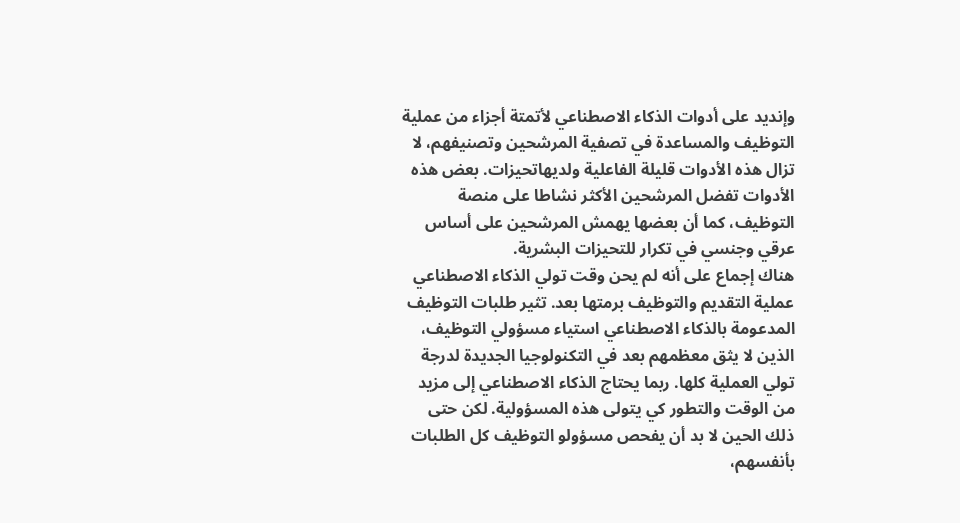وإنديد على أدوات الذكاء الاصطناعي لأتمتة أجزاء من عملية التوظيف والمساعدة في تصفية المرشحين وتصنيفهم، لا تزال هذه الأدوات قليلة الفاعلية ولديهاتحيزات. بعض هذه الأدوات تفضل المرشحين الأكثر نشاطا على منصة التوظيف، كما أن بعضها يهمش المرشحين على أساس عرقي وجنسي في تكرار للتحيزات البشرية.
هناك إجماع على أنه لم يحن وقت تولي الذكاء الاصطناعي عملية التقديم والتوظيف برمتها بعد. تثير طلبات التوظيف المدعومة بالذكاء الاصطناعي استياء مسؤولي التوظيف، الذين لا يثق معظمهم بعد في التكنولوجيا الجديدة لدرجة تولي العملية كلها. ربما يحتاج الذكاء الاصطناعي إلى مزيد من الوقت والتطور كي يتولى هذه المسؤولية. لكن حتى ذلك الحين لا بد أن يفحص مسؤولو التوظيف كل الطلبات بأنفسهم،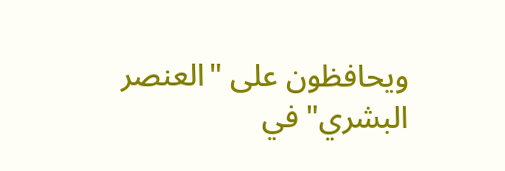ويحافظون على "العنصر البشري" في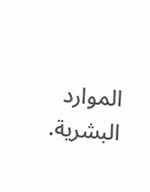الموارد البشرية.